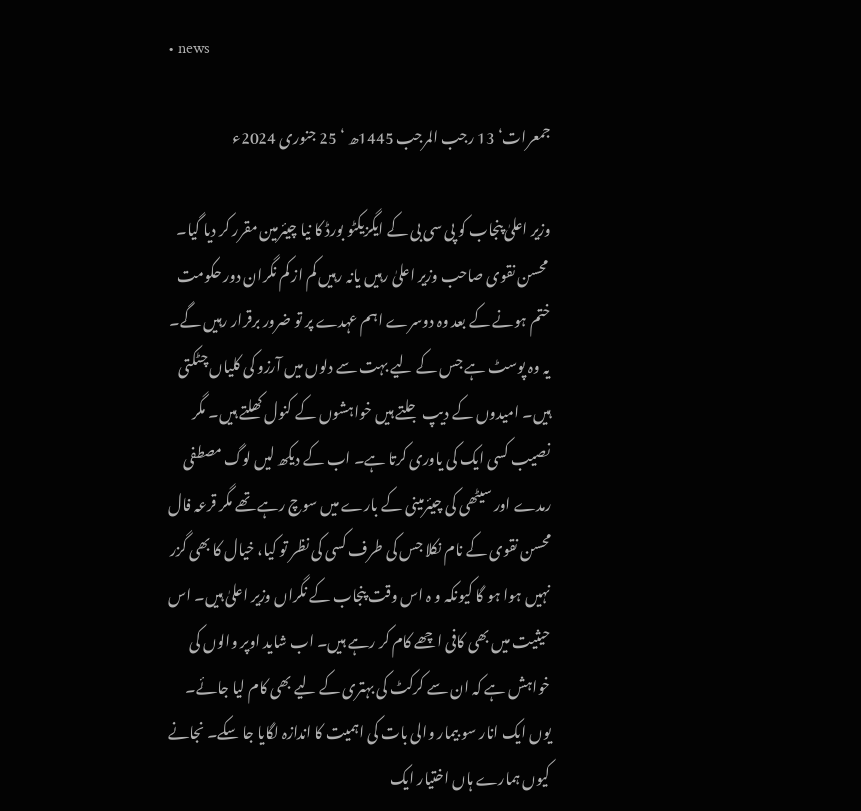• news

جمعرات‘ 13 رجب المرجب 1445ھ ‘ 25 جنوری 2024ء

وزیر اعلیٰ پنجاب کو پی سی بی کے ایگزیکٹو بورڈ کا نیا چیئرمین مقرر کر دیا گیا۔
 محسن نقوی صاحب وزیر اعلیٰ رہیں یانہ رہیں کم از کم نگران دور حکومت ختم ہونے کے بعد وہ دوسرے اہم عہدے پر تو ضرور برقرار رہیں گے۔ یہ وہ پوسٹ ہے جس کے لیے بہت سے دلوں میں آرزو کی کلیاں چٹکتی ہیں۔ امیدوں کے دیپ جلتے ہیں خواہشوں کے کنول کھلتے ہیں۔ مگر نصیب کسی ایک کی یاوری کرتا ہے۔ اب کے دیکھ لیں لوگ مصطفی رمدے اور سیٹھی کی چیئرمینی کے بارے میں سوچ رہے تھے مگر قرعہ فال محسن نقوی کے نام نکلا جس کی طرف کسی کی نظر تو کیا، خیال کا بھی گزر نہیں ہوا ہو گا کیونکہ و ہ اس وقت پنجاب کے نگراں وزیر اعلیٰ ہیں۔ اس حیثیت میں بھی کافی اچھے کام کر رہے ہیں۔ اب شاید اوپر والوں کی خواہش ہے کہ ان سے کرکٹ کی بہتری کے لیے بھی کام لیا جائے۔ یوں ایک انار سو بیمار والی بات کی اہمیت کا اندازہ لگایا جا سکے۔ نجانے کیوں ہمارے ہاں اختیار ایک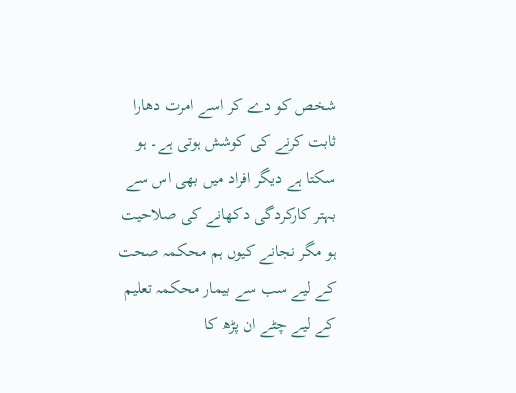شخص کو دے کر اسے امرت دھارا ثابت کرنے کی کوشش ہوتی ہے۔ ہو سکتا ہے دیگر افراد میں بھی اس سے بہتر کارکردگی دکھانے کی صلاحیت ہو مگر نجانے کیوں ہم محکمہ صحت کے لیے سب سے بیمار محکمہ تعلیم کے لیے چٹے ان پڑھ کا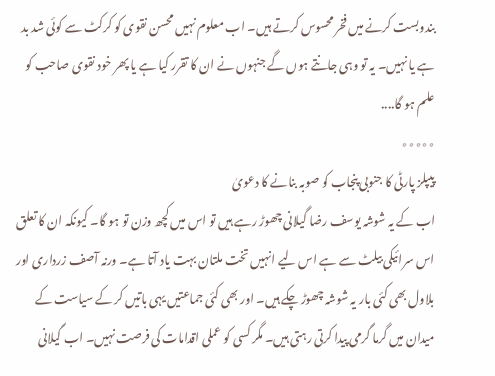بندوبست کرنے میں فخر محسوس کرتے ہیں۔ اب معلوم نہیں محسن نقوی کو کرکٹ سے کوئی شد بد ہے یا نہیں۔ یہ تو وہی جانتے ہوں گے جنہوں نے ان کا تقرر کیا ہے یا پھر خود نقوی صاحب کو علم ہو گا....
٭٭٭٭٭
پیپلز پارٹی کا جنوبی پنجاب کو صوبہ بنانے کا دعویٰ
اب کے یہ شوشہ یوسف رضا گیلانی چھوڑ رہے ہیں تو اس میں کچھ وزن تو ہو گا۔ کیونکہ ان کا تعلق اس سرائیکی بیلٹ سے ہے اس لیے انہیں تخت ملتان بہت یاد آتا ہے۔ ورنہ آصف زرداری اور بلاول بھی کئی بار یہ شوشہ چھوڑ چکے ہیں۔ اور بھی کئی جماعتیں یہی باتیں کر کے سیاست کے میدان میں گرما گرمی پیدا کرتی رہتی ہیں۔ مگر کسی کو عملی اقدامات کی فرصت نہیں۔ اب گیلانی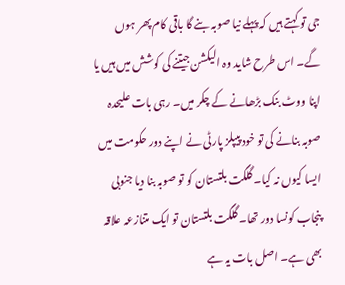جی تو کہتے ہیں کہ پہلے نیا صوبہ بنے گا باقی کام پھر ہوں گے۔ اس طرح شاید وہ الیکشن جیتنے کی کوشش میں ہیں یا اپنا ووٹ بنک بڑھانے کے چکر میں۔ رہی بات علیحدہ صوبہ بنانے کی تو خود پیپلز پارٹی نے اپنے دور حکومت میں ایسا کیوں نہ کیا۔ گلگت بلتستان کو تو صوبہ بنا دیا جنوبی پنجاب کونسا دور تھا۔ گلگت بلتستان تو ایک متنازعہ علاقہ بھی ہے۔ اصل بات یہ ہے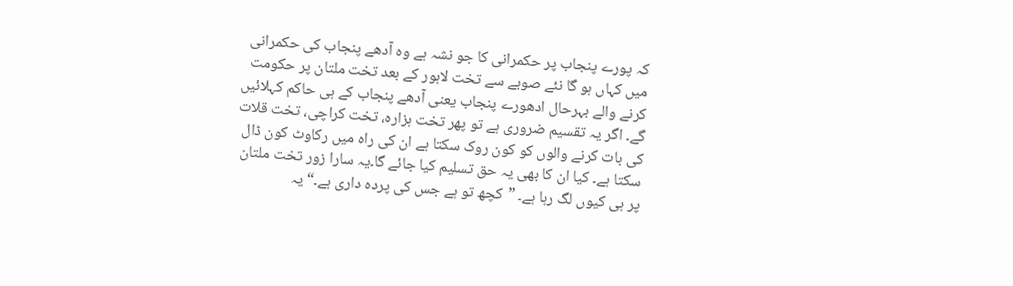کہ پورے پنجاب پر حکمرانی کا جو نشہ ہے وہ آدھے پنجاب کی حکمرانی میں کہاں ہو گا نئے صوبے سے تخت لاہور کے بعد تخت ملتان پر حکومت کرنے والے بہرحال ادھورے پنجاب یعنی آدھے پنجاب کے ہی حاکم کہلائیں گے۔ اگر یہ تقسیم ضروری ہے تو پھر تخت ہزارہ، تخت کراچی، تخت قلات کی بات کرنے والوں کو کون روک سکتا ہے ان کی راہ میں رکاوٹ کون ڈال سکتا ہے۔ کیا ان کا بھی یہ حق تسلیم کیا جائے گا۔یہ سارا زور تخت ملتان پر ہی کیوں لگ رہا ہے۔ ”کچھ تو ہے جس کی پردہ داری ہے۔“ یہ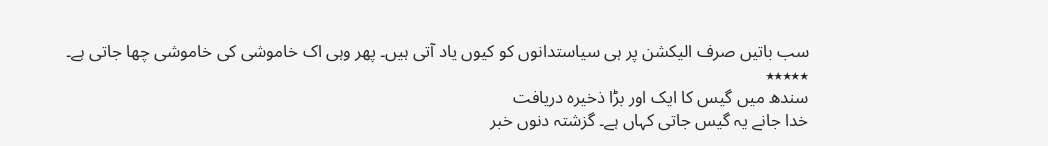سب باتیں صرف الیکشن پر ہی سیاستدانوں کو کیوں یاد آتی ہیں۔ پھر وہی اک خاموشی کی خاموشی چھا جاتی ہے۔
٭٭٭٭٭
سندھ میں گیس کا ایک اور بڑا ذخیرہ دریافت
خدا جانے یہ گیس جاتی کہاں ہے۔ گزشتہ دنوں خبر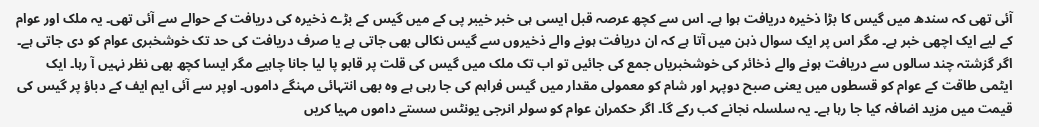آئی تھی کہ سندھ میں گیس کا بڑا ذخیرہ دریافت ہوا ہے۔ اس سے کچھ عرصہ قبل ایسی ہی خبر خیبر پی کے میں گیس کے بڑے ذخیرہ کی دریافت کے حوالے سے آئی تھی۔ یہ ملک اور عوام کے لیے ایک اچھی خبر ہے۔ مگر اس پر ایک سوال ذہن میں آتا ہے کہ ان دریافت ہونے والے ذخیروں سے گیس نکالی بھی جاتی ہے یا صرف دریافت کی حد تک خوشخبری عوام کو دی جاتی ہے۔ اگر گزشتہ چند سالوں سے دریافت ہونے والے ذخائر کی خوشخبریاں جمع کی جائیں تو اب تک ملک میں گیس کی قلت پر قابو پا لیا جانا چاہیے مگر ایسا کچھ بھی نظر نہیں آ رہا۔ ایک ایٹمی طاقت کے عوام کو قسطوں میں یعنی صبح دوپہر اور شام کو معمولی مقدار میں گیس فراہم کی جا رہی ہے وہ بھی انتہائی مہنگے داموں۔ اوپر سے آئی ایم ایف کے دباؤ پر گیس کی قیمت میں مزید اضافہ کیا جا رہا ہے۔ یہ سلسلہ نجانے کب رکے گا۔ اگر حکمران عوام کو سولر انرجی یونٹس سستے داموں مہیا کریں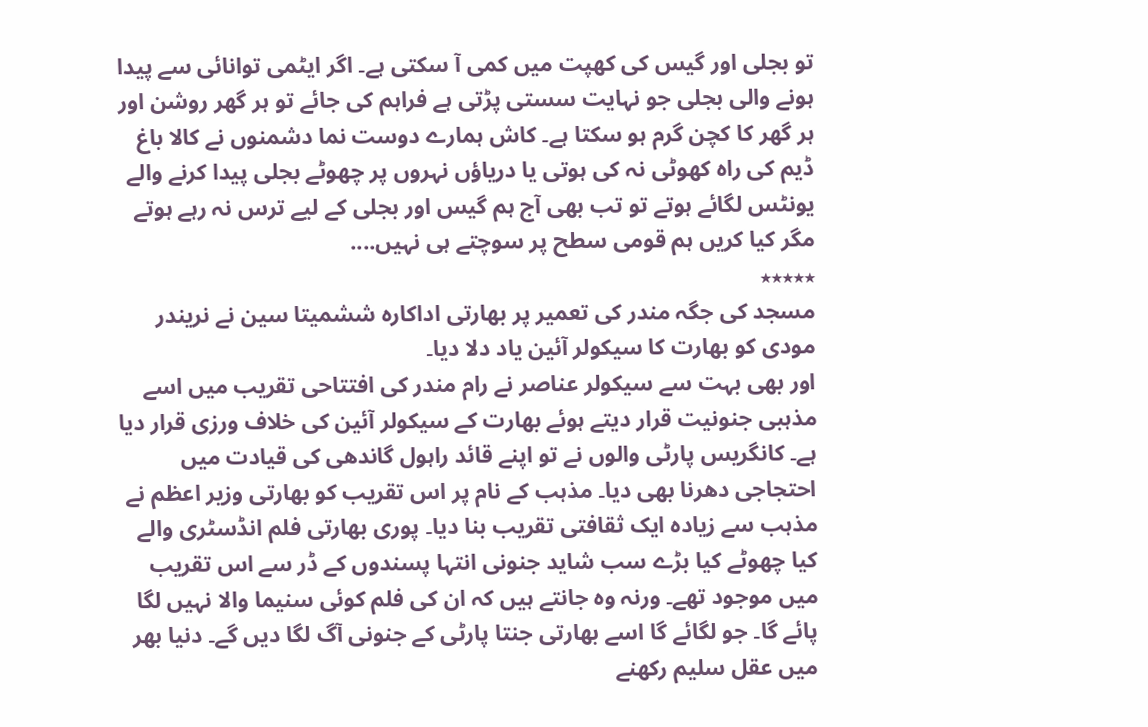تو بجلی اور گیس کی کھپت میں کمی آ سکتی ہے۔ اگر ایٹمی توانائی سے پیدا ہونے والی بجلی جو نہایت سستی پڑتی ہے فراہم کی جائے تو ہر گھر روشن اور ہر گھر کا کچن گرم ہو سکتا ہے۔ کاش ہمارے دوست نما دشمنوں نے کالا باغ ڈیم کی راہ کھوٹی نہ کی ہوتی یا دریاؤں نہروں پر چھوٹے بجلی پیدا کرنے والے یونٹس لگائے ہوتے تو تب بھی آج ہم گیس اور بجلی کے لیے ترس نہ رہے ہوتے مگر کیا کریں ہم قومی سطح پر سوچتے ہی نہیں....
٭٭٭٭٭
مسجد کی جگہ مندر کی تعمیر پر بھارتی اداکارہ ششمیتا سین نے نریندر مودی کو بھارت کا سیکولر آئین یاد دلا دیا۔
اور بھی بہت سے سیکولر عناصر نے رام مندر کی افتتاحی تقریب میں اسے مذہبی جنونیت قرار دیتے ہوئے بھارت کے سیکولر آئین کی خلاف ورزی قرار دیا ہے۔ کانگریس پارٹی والوں نے تو اپنے قائد راہول گاندھی کی قیادت میں احتجاجی دھرنا بھی دیا۔ مذہب کے نام پر اس تقریب کو بھارتی وزیر اعظم نے مذہب سے زیادہ ایک ثقافتی تقریب بنا دیا۔ پوری بھارتی فلم انڈسٹری والے کیا چھوٹے کیا بڑے سب شاید جنونی انتہا پسندوں کے ڈر سے اس تقریب میں موجود تھے۔ ورنہ وہ جانتے ہیں کہ ان کی فلم کوئی سنیما والا نہیں لگا پائے گا۔ جو لگائے گا اسے بھارتی جنتا پارٹی کے جنونی آگ لگا دیں گے۔ دنیا بھر میں عقل سلیم رکھنے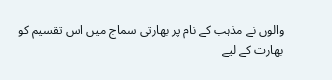والوں نے مذہب کے نام پر بھارتی سماج میں اس تقسیم کو بھارت کے لیے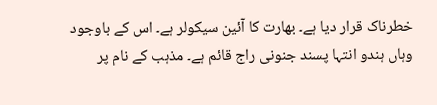خطرناک قرار دیا ہے۔ بھارت کا آئین سیکولر ہے۔ اس کے باوجود وہاں ہندو انتہا پسند جنونی راج قائم ہے۔ مذہب کے نام پر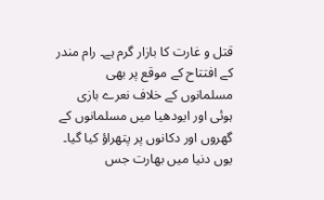قتل و غارت کا بازار گرم ہے۔ رام مندر کے افتتاح کے موقع پر بھی مسلمانوں کے خلاف نعرے بازی ہوئی اور ایودھیا میں مسلمانوں کے گھروں اور دکانوں پر پتھراؤ کیا گیا۔ یوں دنیا میں بھارت جس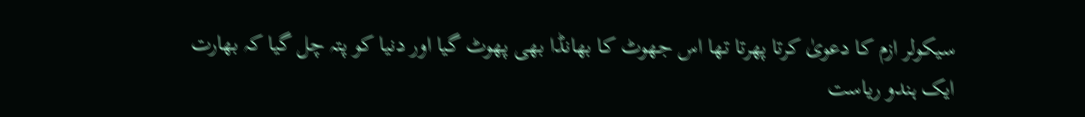سیکولر ازم کا دعویٰ کرتا پھرتا تھا اس جھوٹ کا بھانڈا بھی پھوٹ گیا اور دنیا کو پتہ چل گیا کہ بھارت ایک ہندو ریاست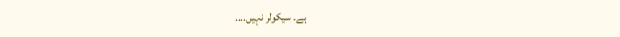ہے۔ سیکولر نہیں....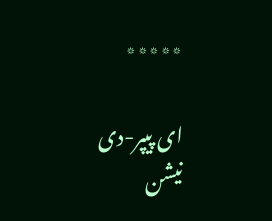٭٭٭٭٭

ای پیپر-دی نیشن